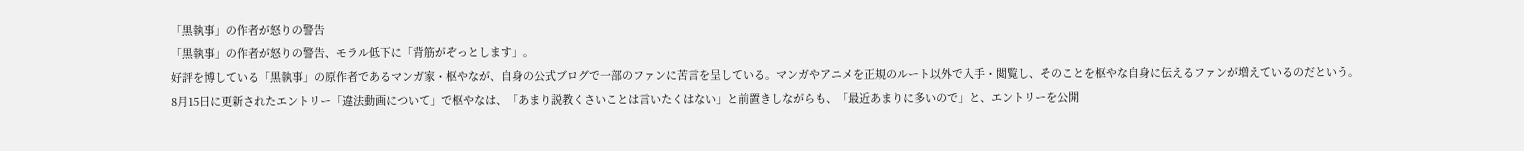「黒執事」の作者が怒りの警告
「黒執事」の作者が怒りの警告、モラル低下に「背筋がぞっとします」。
好評を博している「黒執事」の原作者であるマンガ家・枢やなが、自身の公式ブログで一部のファンに苦言を呈している。マンガやアニメを正規のルート以外で入手・閲覧し、そのことを枢やな自身に伝えるファンが増えているのだという。
8月15日に更新されたエントリー「違法動画について」で枢やなは、「あまり説教くさいことは言いたくはない」と前置きしながらも、「最近あまりに多いので」と、エントリーを公開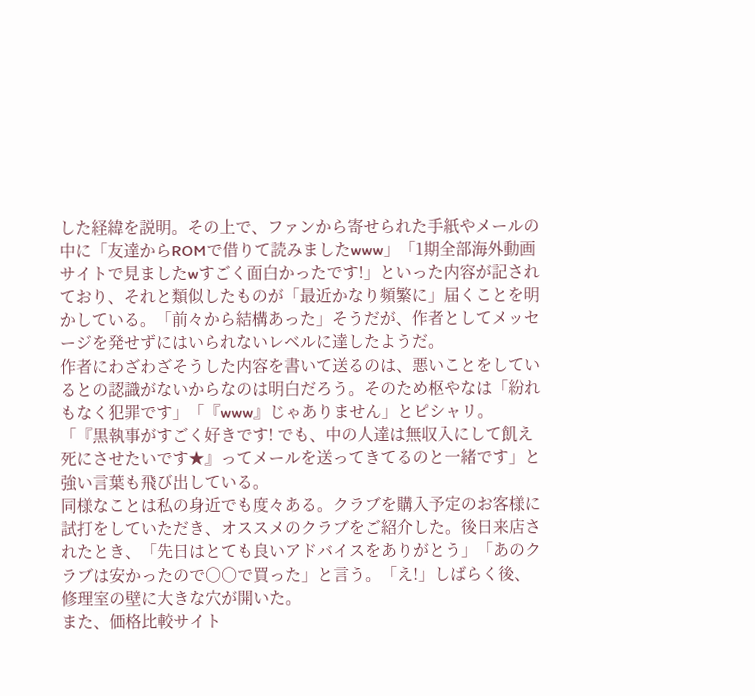した経緯を説明。その上で、ファンから寄せられた手紙やメールの中に「友達からROMで借りて読みましたwww」「1期全部海外動画サイトで見ましたwすごく面白かったです!」といった内容が記されており、それと類似したものが「最近かなり頻繁に」届くことを明かしている。「前々から結構あった」そうだが、作者としてメッセージを発せずにはいられないレベルに達したようだ。
作者にわざわざそうした内容を書いて送るのは、悪いことをしているとの認識がないからなのは明白だろう。そのため枢やなは「紛れもなく犯罪です」「『www』じゃありません」とピシャリ。「『黒執事がすごく好きです! でも、中の人達は無収入にして飢え死にさせたいです★』ってメールを送ってきてるのと一緒です」と強い言葉も飛び出している。
同様なことは私の身近でも度々ある。クラブを購入予定のお客様に試打をしていただき、オススメのクラブをご紹介した。後日来店されたとき、「先日はとても良いアドバイスをありがとう」「あのクラブは安かったので○○で買った」と言う。「え!」しばらく後、修理室の壁に大きな穴が開いた。
また、価格比較サイト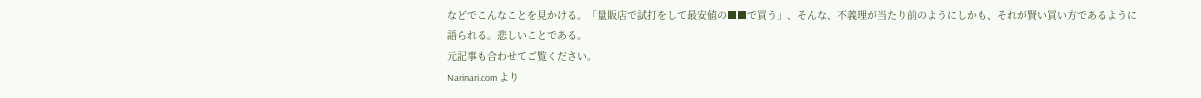などでこんなことを見かける。「量販店で試打をして最安値の■■で買う」、そんな、不義理が当たり前のようにしかも、それが賢い買い方であるように語られる。悲しいことである。
元記事も合わせてご覧ください。
Narinari.com より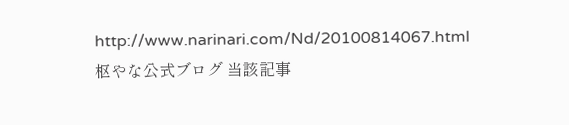http://www.narinari.com/Nd/20100814067.html
枢やな公式ブログ 当該記事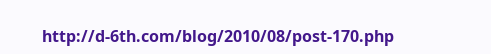http://d-6th.com/blog/2010/08/post-170.php